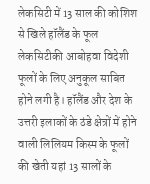लेकसिटी में 13 साल की कोशिश से खिले हॉलैंड के फूल
लेकसिटीकी आबोहवा विदेशी फूलों के लिए अनुकूल साबित होने लगी है। हॉलैंड और देश के उत्तरी इलाकों के ठंडे क्षेत्रों में होने वाली लिलियम किस्म के फूलों की खेती यहां 13 सालों के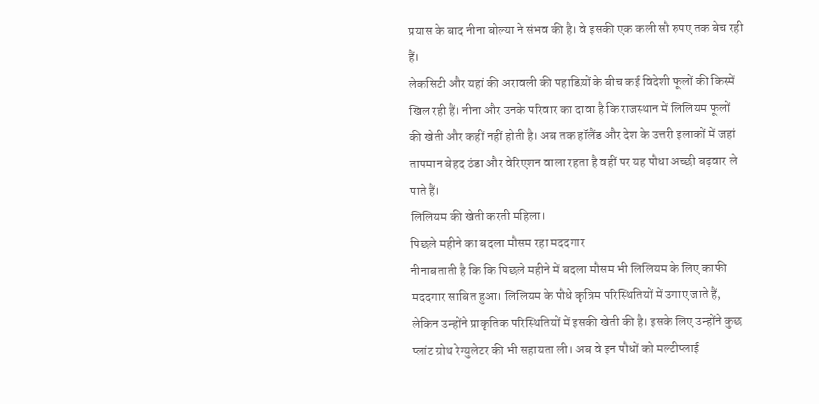प्रयास के बाद नीना बोल्या ने संभव की है। वे इसकी एक कली सौ रुपए तक बेच रही हैं।
लेकसिटी और यहां की अरावली की पहाडिय़ों के बीच कई विदेशी फूलों की किस्में खिल रही हैं। नीना और उनके परिवार का दावा है कि राजस्थान में लिलियम फूलों की खेती और कहीं नहीं होती है। अब तक हॉलैंड और देश के उत्तरी इलाकों में जहां तापमान बेहद ठंडा और वेरिएशन वाला रहता है वहीं पर यह पौधा अच्छी बढ़वार ले पाते हैं।
लिलियम की खेती करती महिला।
पिछले महीने का बदला मौसम रहा मददगार
नीनाबताती है कि कि पिछले महीने में बदला मौसम भी लिलियम के लिए काफी मददगार साबित हुआ। लिलियम के पौधे कृत्रिम परिस्थितियों में उगाए जाते हैं, लेकिन उन्होंने प्राकृतिक परिस्थितियों में इसकी खेती की है। इसके लिए उन्होंने कुछ प्लांट ग्रोथ रेग्युलेटर की भी सहायता ली। अब वे इन पौधों को मल्टीप्लाई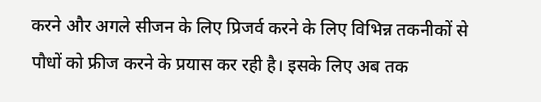करने और अगले सीजन के लिए प्रिजर्व करने के लिए विभिन्न तकनीकों से पौधों को फ्रीज करने के प्रयास कर रही है। इसके लिए अब तक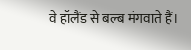वे हॉलैंड से बल्ब मंगवाते हैं।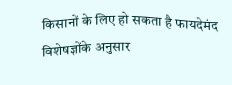किसानों के लिए हो सकता है फायदेमंद
विशेषज्ञोंके अनुसार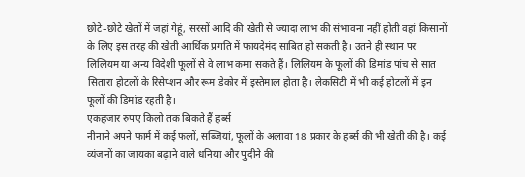छोटे-छोटे खेतों में जहां गेहूं, सरसों आदि की खेती से ज्यादा लाभ की संभावना नहीं होती वहां किसानों के लिए इस तरह की खेती आर्थिक प्रगति में फायदेमंद साबित हो सकती है। उतने ही स्थान पर लिलियम या अन्य विदेशी फूलों से वे लाभ कमा सकते हैं। लिलियम के फूलों की डिमांड पांच से सात सितारा होटलों के रिसेप्शन और रूम डेकोर में इस्तेमाल होता है। लेकसिटी में भी कई होटलों में इन फूलों की डिमांड रहती है।
एकहजार रुपए किलो तक बिकते हैं हर्ब्स
नीनाने अपने फार्म में कई फलों, सब्जियां, फूलों के अलावा 18 प्रकार के हर्ब्स की भी खेती की है। कई व्यंजनों का जायका बढ़ाने वाले धनिया और पुदीने की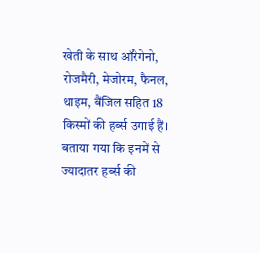खेती के साथ ऑरेगेनो, रोजमैरी, मेजोरम, फैनल, थाइम, बैंजिल सहित 18 किस्मों की हर्ब्स उगाई हैं। बताया गया कि इनमें से ज्यादातर हर्ब्स की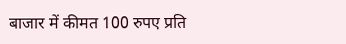बाजार में कीमत 100 रुपए प्रति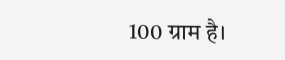100 ग्राम है।